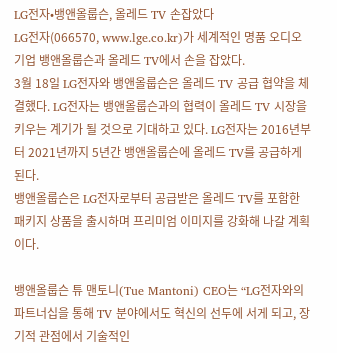LG전자•뱅앤올룹슨, 올레드 TV 손잡았다
LG전자(066570, www.lge.co.kr)가 세계적인 명품 오디오 기업 뱅앤올룹슨과 올레드 TV에서 손을 잡았다.
3월 18일 LG전자와 뱅앤올룹슨은 올레드 TV 공급 협약을 체결했다. LG전자는 뱅앤올룹슨과의 협력이 올레드 TV 시장을 키우는 계기가 될 것으로 기대하고 있다. LG전자는 2016년부터 2021년까지 5년간 뱅앤올룹슨에 올레드 TV를 공급하게 된다.
뱅앤올룹슨은 LG전자로부터 공급받은 올레드 TV를 포함한 패키지 상품을 출시하며 프리미엄 이미지를 강화해 나갈 계획이다.

뱅앤올룹슨 튜 맨토니(Tue Mantoni) CEO는 “LG전자와의 파트너십을 통해 TV 분야에서도 혁신의 선두에 서게 되고, 장기적 관점에서 기술적인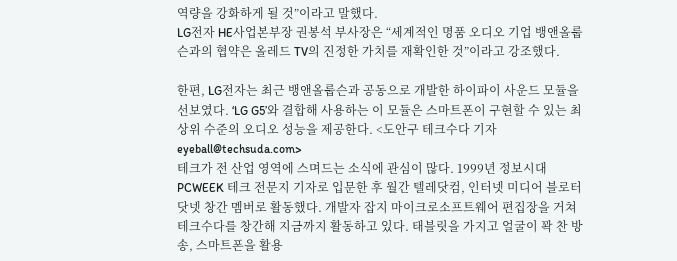역량을 강화하게 될 것”이라고 말했다.
LG전자 HE사업본부장 권봉석 부사장은 “세계적인 명품 오디오 기업 뱅앤올룹슨과의 협약은 올레드 TV의 진정한 가치를 재확인한 것”이라고 강조했다.

한편, LG전자는 최근 뱅앤올룹슨과 공동으로 개발한 하이파이 사운드 모듈을 선보였다. ‘LG G5’와 결합해 사용하는 이 모듈은 스마트폰이 구현할 수 있는 최상위 수준의 오디오 성능을 제공한다. <도안구 테크수다 기자 eyeball@techsuda.com>
테크가 전 산업 영역에 스며드는 소식에 관심이 많다. 1999년 정보시대 PCWEEK 테크 전문지 기자로 입문한 후 월간 텔레닷컴, 인터넷 미디어 블로터닷넷 창간 멤버로 활동했다. 개발자 잡지 마이크로소프트웨어 편집장을 거쳐 테크수다를 창간해 지금까지 활동하고 있다. 태블릿을 가지고 얼굴이 꽉 찬 방송, 스마트폰을 활용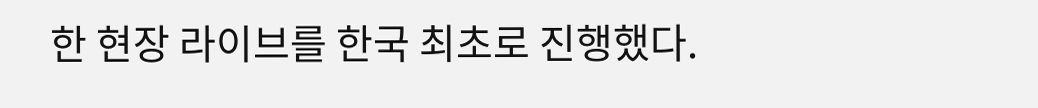한 현장 라이브를 한국 최초로 진행했다.